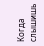Когда слышишь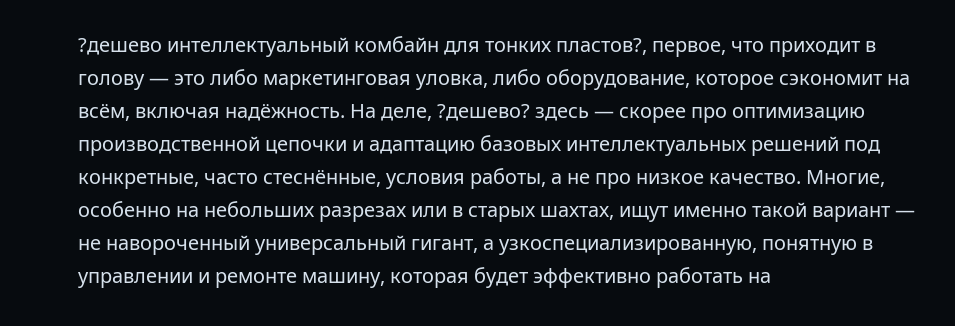?дешево интеллектуальный комбайн для тонких пластов?, первое, что приходит в голову — это либо маркетинговая уловка, либо оборудование, которое сэкономит на всём, включая надёжность. На деле, ?дешево? здесь — скорее про оптимизацию производственной цепочки и адаптацию базовых интеллектуальных решений под конкретные, часто стеснённые, условия работы, а не про низкое качество. Многие, особенно на небольших разрезах или в старых шахтах, ищут именно такой вариант — не навороченный универсальный гигант, а узкоспециализированную, понятную в управлении и ремонте машину, которая будет эффективно работать на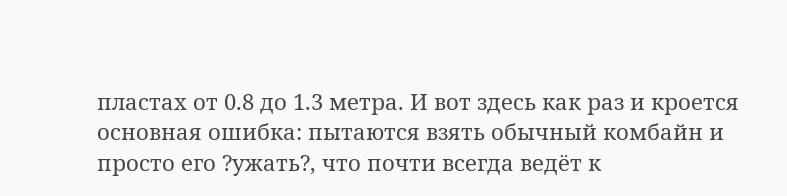пластах от 0.8 до 1.3 метра. И вот здесь как раз и кроется основная ошибка: пытаются взять обычный комбайн и просто его ?ужать?, что почти всегда ведёт к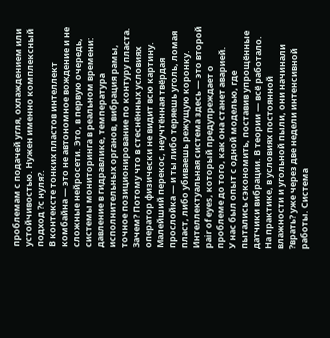проблемам с подачей угля, охлаждением или устойчивостью. Нужен именно комплексный подход ?с нуля?.
В контексте тонких пластов интеллект комбайна — это не автономное вождение и не сложные нейросети. Это, в первую очередь, системы мониторинга в реальном времени: давление в гидравлике, температура исполнительных органов, вибрация рамы, точное позиционирование по контуру пласта. Зачем? Потому что в стеснённых условиях оператор физически не видит всю картину. Малейший перекос, неучтённая твёрдая прослойка — и ты либо теряешь уголь, ломая пласт, либо убиваешь режущую коронку. Интеллектуальная система здесь — это второй pair of eyes, который предупреждает о проблеме до того, как она станет аварией.
У нас был опыт с одной моделью, где пытались сэкономить, поставив упрощённые датчики вибрации. В теории — всё работало. На практике, в условиях постоянной влажности и угольной пыли, они начинали ?врать? уже через две недели интенсивной работы. Система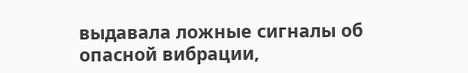выдавала ложные сигналы об опасной вибрации,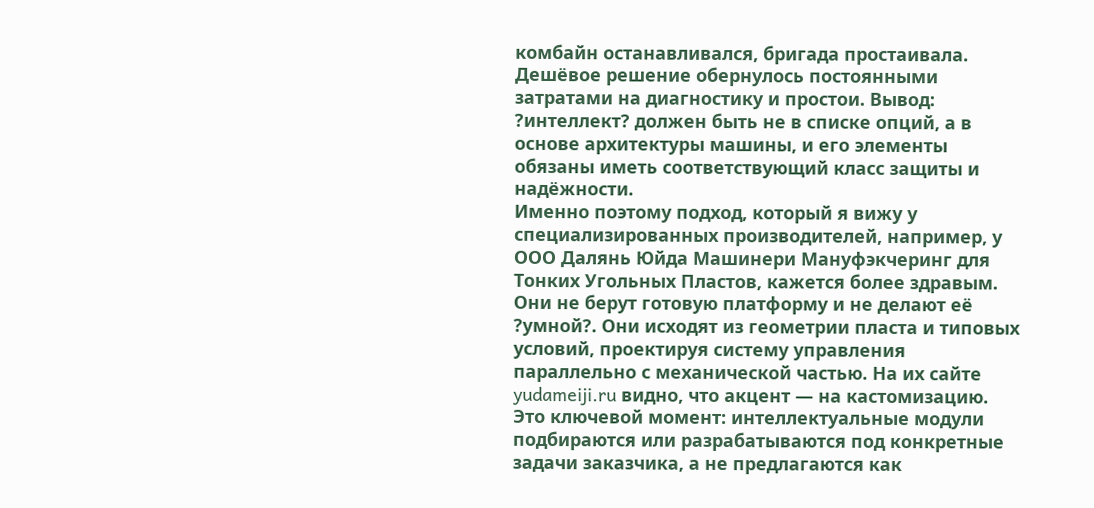комбайн останавливался, бригада простаивала. Дешёвое решение обернулось постоянными затратами на диагностику и простои. Вывод: ?интеллект? должен быть не в списке опций, а в основе архитектуры машины, и его элементы обязаны иметь соответствующий класс защиты и надёжности.
Именно поэтому подход, который я вижу у специализированных производителей, например, у ООО Далянь Юйда Машинери Мануфэкчеринг для Тонких Угольных Пластов, кажется более здравым. Они не берут готовую платформу и не делают её ?умной?. Они исходят из геометрии пласта и типовых условий, проектируя систему управления параллельно с механической частью. На их сайте yudameiji.ru видно, что акцент — на кастомизацию. Это ключевой момент: интеллектуальные модули подбираются или разрабатываются под конкретные задачи заказчика, а не предлагаются как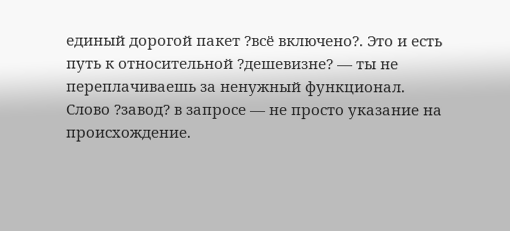единый дорогой пакет ?всё включено?. Это и есть путь к относительной ?дешевизне? — ты не переплачиваешь за ненужный функционал.
Слово ?завод? в запросе — не просто указание на происхождение.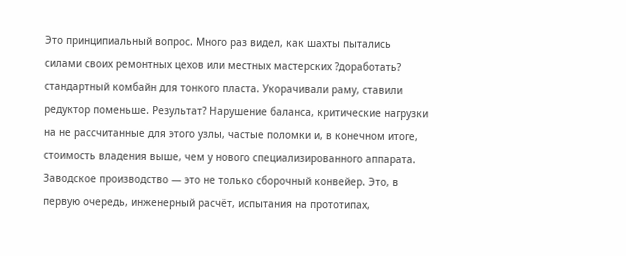Это принципиальный вопрос. Много раз видел, как шахты пытались силами своих ремонтных цехов или местных мастерских ?доработать? стандартный комбайн для тонкого пласта. Укорачивали раму, ставили редуктор поменьше. Результат? Нарушение баланса, критические нагрузки на не рассчитанные для этого узлы, частые поломки и, в конечном итоге, стоимость владения выше, чем у нового специализированного аппарата. Заводское производство — это не только сборочный конвейер. Это, в первую очередь, инженерный расчёт, испытания на прототипах,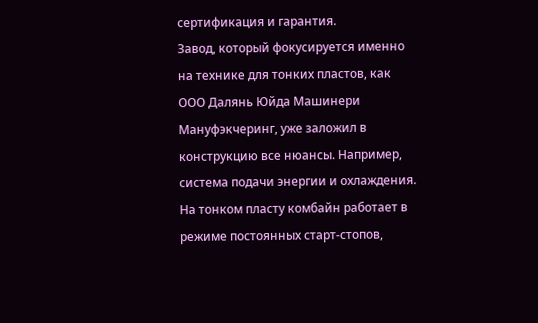сертификация и гарантия.
Завод, который фокусируется именно на технике для тонких пластов, как ООО Далянь Юйда Машинери Мануфэкчеринг, уже заложил в конструкцию все нюансы. Например, система подачи энергии и охлаждения. На тонком пласту комбайн работает в режиме постоянных старт-стопов,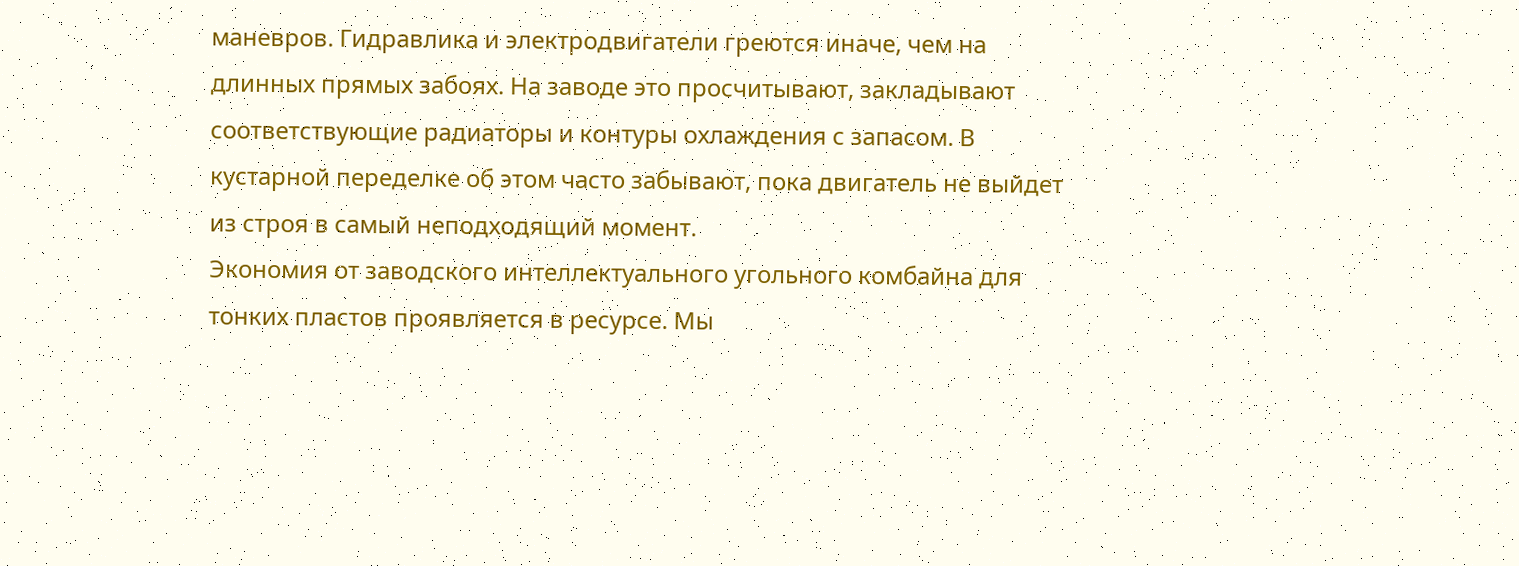маневров. Гидравлика и электродвигатели греются иначе, чем на длинных прямых забоях. На заводе это просчитывают, закладывают соответствующие радиаторы и контуры охлаждения с запасом. В кустарной переделке об этом часто забывают, пока двигатель не выйдет из строя в самый неподходящий момент.
Экономия от заводского интеллектуального угольного комбайна для тонких пластов проявляется в ресурсе. Мы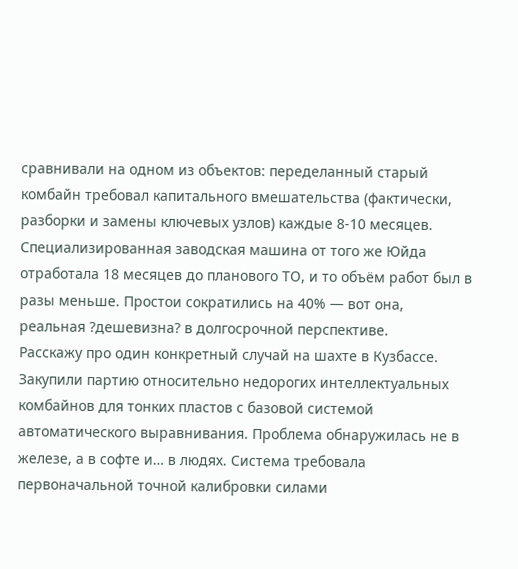сравнивали на одном из объектов: переделанный старый комбайн требовал капитального вмешательства (фактически, разборки и замены ключевых узлов) каждые 8-10 месяцев. Специализированная заводская машина от того же Юйда отработала 18 месяцев до планового ТО, и то объём работ был в разы меньше. Простои сократились на 40% — вот она, реальная ?дешевизна? в долгосрочной перспективе.
Расскажу про один конкретный случай на шахте в Кузбассе. Закупили партию относительно недорогих интеллектуальных комбайнов для тонких пластов с базовой системой автоматического выравнивания. Проблема обнаружилась не в железе, а в софте и… в людях. Система требовала первоначальной точной калибровки силами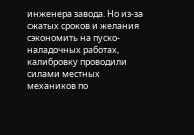инженера завода. Но из-за сжатых сроков и желания сэкономить на пуско-наладочных работах, калибровку проводили силами местных механиков по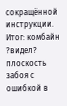сокращённой инструкции.
Итог: комбайн ?видел? плоскость забоя с ошибкой в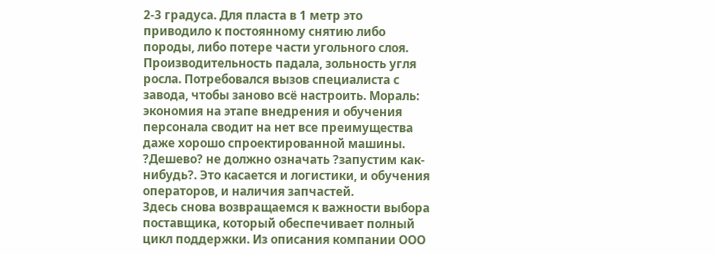2-3 градуса. Для пласта в 1 метр это приводило к постоянному снятию либо породы, либо потере части угольного слоя. Производительность падала, зольность угля росла. Потребовался вызов специалиста с завода, чтобы заново всё настроить. Мораль: экономия на этапе внедрения и обучения персонала сводит на нет все преимущества даже хорошо спроектированной машины. ?Дешево? не должно означать ?запустим как-нибудь?. Это касается и логистики, и обучения операторов, и наличия запчастей.
Здесь снова возвращаемся к важности выбора поставщика, который обеспечивает полный цикл поддержки. Из описания компании ООО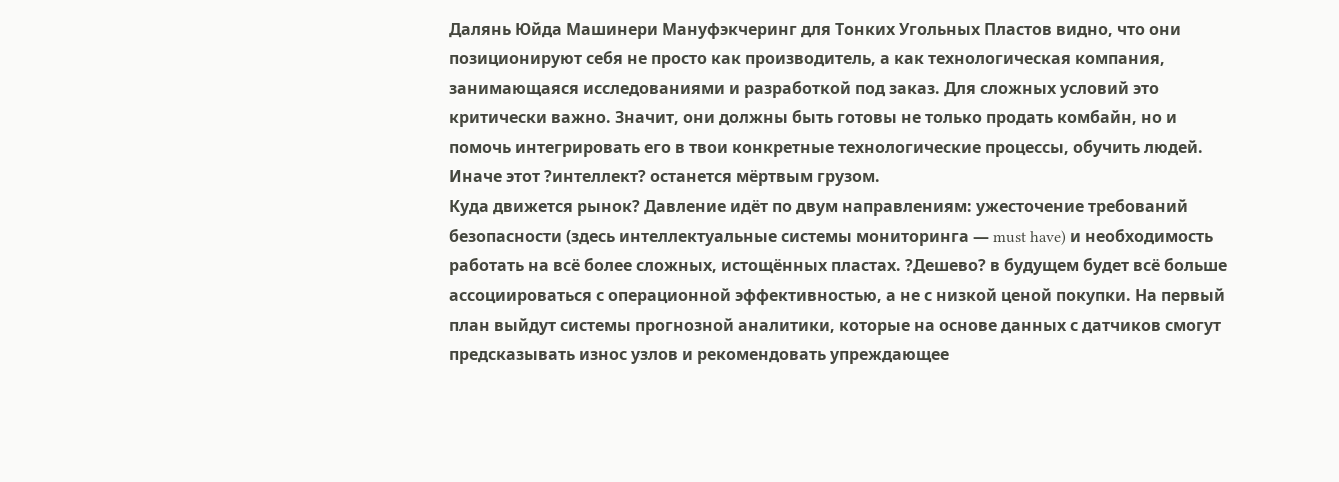Далянь Юйда Машинери Мануфэкчеринг для Тонких Угольных Пластов видно, что они позиционируют себя не просто как производитель, а как технологическая компания, занимающаяся исследованиями и разработкой под заказ. Для сложных условий это критически важно. Значит, они должны быть готовы не только продать комбайн, но и помочь интегрировать его в твои конкретные технологические процессы, обучить людей. Иначе этот ?интеллект? останется мёртвым грузом.
Куда движется рынок? Давление идёт по двум направлениям: ужесточение требований безопасности (здесь интеллектуальные системы мониторинга — must have) и необходимость работать на всё более сложных, истощённых пластах. ?Дешево? в будущем будет всё больше ассоциироваться с операционной эффективностью, а не с низкой ценой покупки. На первый план выйдут системы прогнозной аналитики, которые на основе данных с датчиков смогут предсказывать износ узлов и рекомендовать упреждающее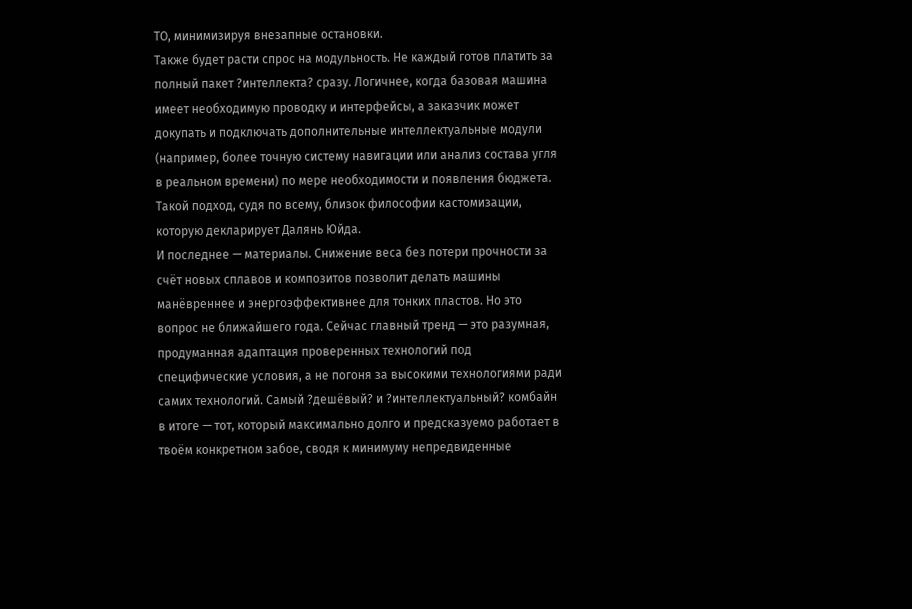ТО, минимизируя внезапные остановки.
Также будет расти спрос на модульность. Не каждый готов платить за полный пакет ?интеллекта? сразу. Логичнее, когда базовая машина имеет необходимую проводку и интерфейсы, а заказчик может докупать и подключать дополнительные интеллектуальные модули (например, более точную систему навигации или анализ состава угля в реальном времени) по мере необходимости и появления бюджета. Такой подход, судя по всему, близок философии кастомизации, которую декларирует Далянь Юйда.
И последнее — материалы. Снижение веса без потери прочности за счёт новых сплавов и композитов позволит делать машины манёвреннее и энергоэффективнее для тонких пластов. Но это вопрос не ближайшего года. Сейчас главный тренд — это разумная, продуманная адаптация проверенных технологий под специфические условия, а не погоня за высокими технологиями ради самих технологий. Самый ?дешёвый? и ?интеллектуальный? комбайн в итоге — тот, который максимально долго и предсказуемо работает в твоём конкретном забое, сводя к минимуму непредвиденные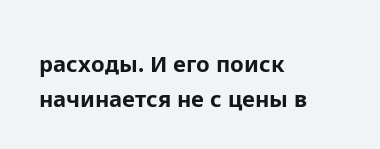расходы. И его поиск начинается не с цены в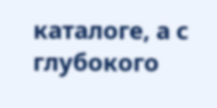каталоге, а с глубокого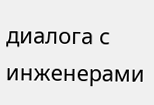диалога с инженерами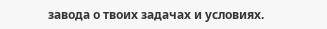завода о твоих задачах и условиях.